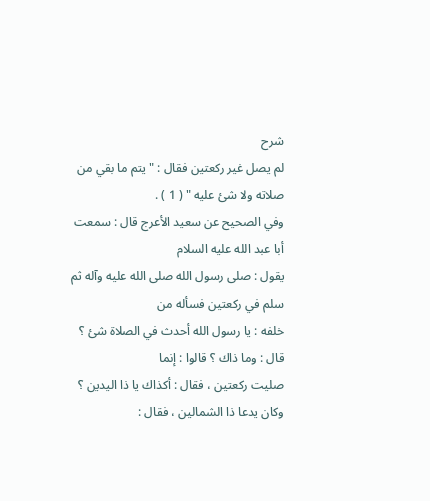شرح
لم يصل غير ركعتين فقال : " يتم ما بقي من صلاته ولا شئ عليه " ( 1 ) .
وفي الصحيح عن سعيد الأعرج قال : سمعت أبا عبد الله عليه السلام
يقول : صلى رسول الله صلى الله عليه وآله ثم سلم في ركعتين فسأله من
خلفه : يا رسول الله أحدث في الصلاة شئ ؟ قال : وما ذاك ؟ قالوا : إنما
صليت ركعتين ، فقال : أكذاك يا ذا اليدين ؟ وكان يدعا ذا الشمالين ، فقال :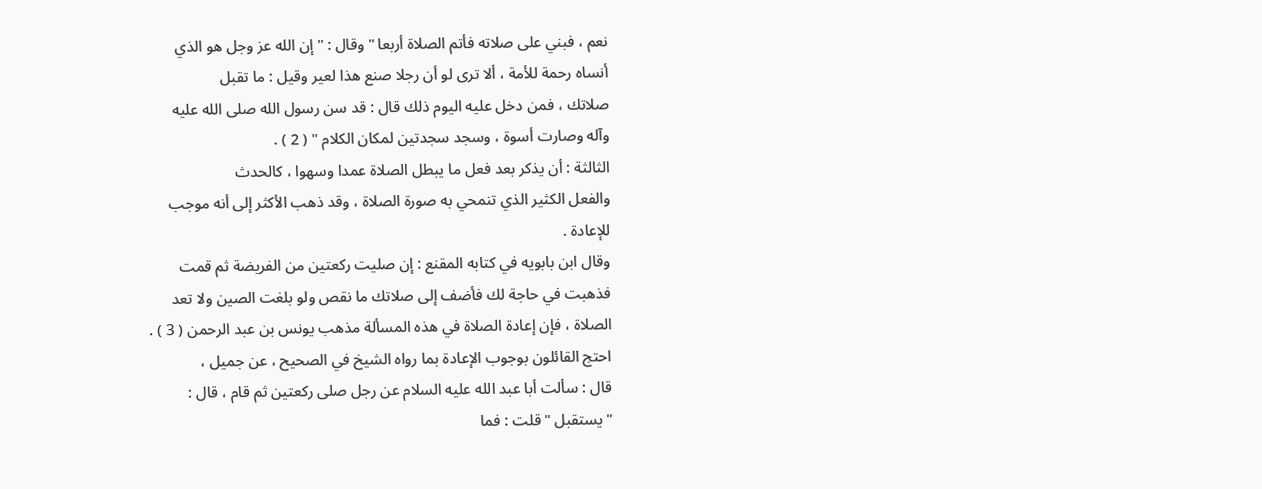نعم ، فبني على صلاته فأتم الصلاة أربعا " وقال : " إن الله عز وجل هو الذي
أنساه رحمة للأمة ، ألا ترى لو أن رجلا صنع هذا لعير وقيل : ما تقبل
صلاتك ، فمن دخل عليه اليوم ذلك قال : قد سن رسول الله صلى الله عليه
وآله وصارت أسوة ، وسجد سجدتين لمكان الكلام " ( 2 ) .
الثالثة : أن يذكر بعد فعل ما يبطل الصلاة عمدا وسهوا ، كالحدث
والفعل الكثير الذي تنمحي به صورة الصلاة ، وقد ذهب الأكثر إلى أنه موجب
للإعادة .
وقال ابن بابويه في كتابه المقنع : إن صليت ركعتين من الفريضة ثم قمت
فذهبت في حاجة لك فأضف إلى صلاتك ما نقص ولو بلغت الصين ولا تعد
الصلاة ، فإن إعادة الصلاة في هذه المسألة مذهب يونس بن عبد الرحمن ( 3 ) .
احتج القائلون بوجوب الإعادة بما رواه الشيخ في الصحيح ، عن جميل ،
قال : سألت أبا عبد الله عليه السلام عن رجل صلى ركعتين ثم قام ، قال :
" يستقبل " قلت : فما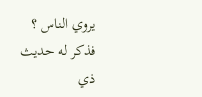يروي الناس ؟ فذكر له حديث ذي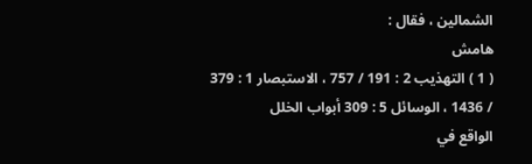الشمالين ، فقال :
هامش
( 1 ) التهذيب 2 : 191 / 757 ، الاستبصار 1 : 379 / 1436 ، الوسائل 5 : 309 أبواب الخلل
الواقع في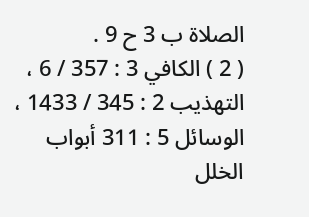الصلاة ب 3 ح 9 .
( 2 ) الكافي 3 : 357 / 6 ، التهذيب 2 : 345 / 1433 ، الوسائل 5 : 311 أبواب الخلل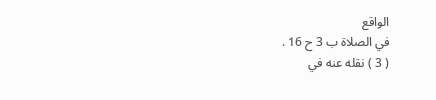الواقع
في الصلاة ب 3 ح 16 .
( 3 ) نقله عنه في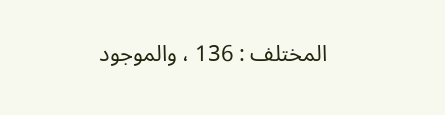المختلف : 136 ، والموجود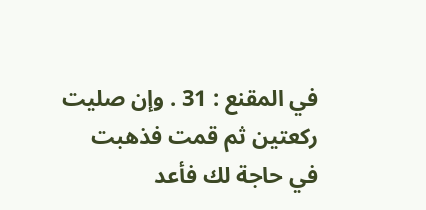في المقنع : 31 . وإن صليت ركعتين ثم قمت فذهبت
في حاجة لك فأعد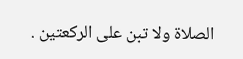الصلاة ولا تبن على الركعتين .